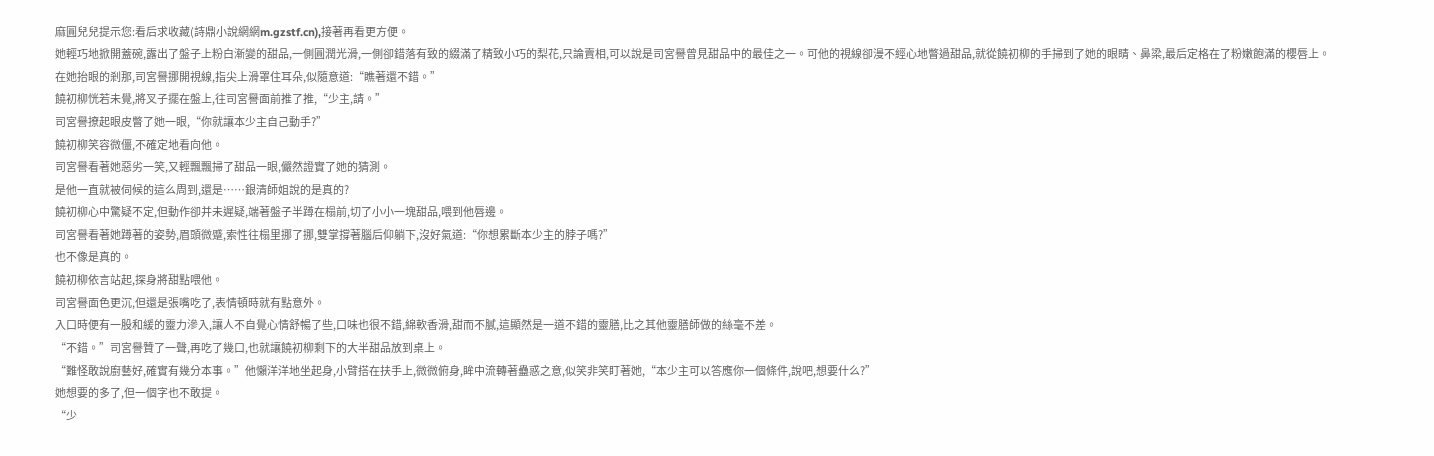麻圓兒兒提示您:看后求收藏(詩鼎小說網網m.gzstf.cn),接著再看更方便。
她輕巧地掀開蓋碗,露出了盤子上粉白漸變的甜品,一側圓潤光滑,一側卻錯落有致的綴滿了精致小巧的梨花,只論賣相,可以說是司宮譽曾見甜品中的最佳之一。可他的視線卻漫不經心地瞥過甜品,就從饒初柳的手掃到了她的眼睛、鼻梁,最后定格在了粉嫩飽滿的櫻唇上。
在她抬眼的剎那,司宮譽挪開視線,指尖上滑罩住耳朵,似隨意道:“瞧著還不錯。”
饒初柳恍若未覺,將叉子擺在盤上,往司宮譽面前推了推,“少主,請。”
司宮譽撩起眼皮瞥了她一眼,“你就讓本少主自己動手?”
饒初柳笑容微僵,不確定地看向他。
司宮譽看著她惡劣一笑,又輕飄飄掃了甜品一眼,儼然證實了她的猜測。
是他一直就被伺候的這么周到,還是……銀清師姐說的是真的?
饒初柳心中驚疑不定,但動作卻并未遲疑,端著盤子半蹲在榻前,切了小小一塊甜品,喂到他唇邊。
司宮譽看著她蹲著的姿勢,眉頭微蹙,索性往榻里挪了挪,雙掌撐著腦后仰躺下,沒好氣道:“你想累斷本少主的脖子嗎?”
也不像是真的。
饒初柳依言站起,探身將甜點喂他。
司宮譽面色更沉,但還是張嘴吃了,表情頓時就有點意外。
入口時便有一股和緩的靈力滲入,讓人不自覺心情舒暢了些,口味也很不錯,綿軟香滑,甜而不膩,這顯然是一道不錯的靈膳,比之其他靈膳師做的絲毫不差。
“不錯。”司宮譽贊了一聲,再吃了幾口,也就讓饒初柳剩下的大半甜品放到桌上。
“難怪敢說廚藝好,確實有幾分本事。”他懶洋洋地坐起身,小臂搭在扶手上,微微俯身,眸中流轉著蠱惑之意,似笑非笑盯著她,“本少主可以答應你一個條件,說吧,想要什么?”
她想要的多了,但一個字也不敢提。
“少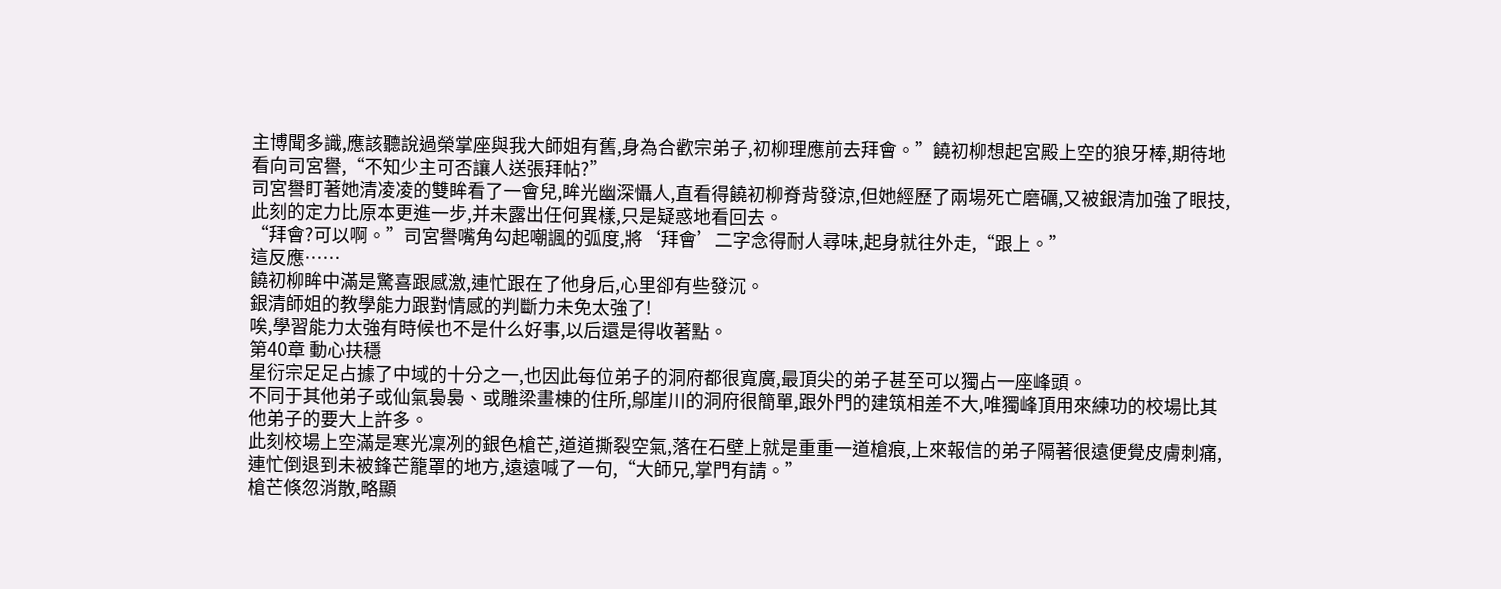主博聞多識,應該聽說過榮掌座與我大師姐有舊,身為合歡宗弟子,初柳理應前去拜會。”饒初柳想起宮殿上空的狼牙棒,期待地看向司宮譽,“不知少主可否讓人送張拜帖?”
司宮譽盯著她清凌凌的雙眸看了一會兒,眸光幽深懾人,直看得饒初柳脊背發涼,但她經歷了兩場死亡磨礪,又被銀清加強了眼技,此刻的定力比原本更進一步,并未露出任何異樣,只是疑惑地看回去。
“拜會?可以啊。”司宮譽嘴角勾起嘲諷的弧度,將‘拜會’二字念得耐人尋味,起身就往外走,“跟上。”
這反應……
饒初柳眸中滿是驚喜跟感激,連忙跟在了他身后,心里卻有些發沉。
銀清師姐的教學能力跟對情感的判斷力未免太強了!
唉,學習能力太強有時候也不是什么好事,以后還是得收著點。
第40章 動心扶穩
星衍宗足足占據了中域的十分之一,也因此每位弟子的洞府都很寬廣,最頂尖的弟子甚至可以獨占一座峰頭。
不同于其他弟子或仙氣裊裊、或雕梁畫棟的住所,鄔崖川的洞府很簡單,跟外門的建筑相差不大,唯獨峰頂用來練功的校場比其他弟子的要大上許多。
此刻校場上空滿是寒光凜冽的銀色槍芒,道道撕裂空氣,落在石壁上就是重重一道槍痕,上來報信的弟子隔著很遠便覺皮膚刺痛,連忙倒退到未被鋒芒籠罩的地方,遠遠喊了一句,“大師兄,掌門有請。”
槍芒倏忽消散,略顯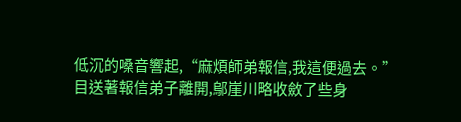低沉的嗓音響起,“麻煩師弟報信,我這便過去。”
目送著報信弟子離開,鄔崖川略收斂了些身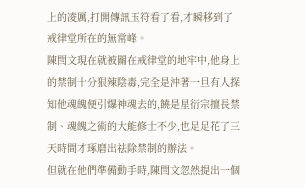上的凌厲,打開傳訊玉符看了看,才瞬移到了戒律堂所在的無常峰。
陳閆文現在就被關在戒律堂的地牢中,他身上的禁制十分狠辣陰毒,完全是沖著一旦有人探知他魂魄便引爆神魂去的,饒是星衍宗擅長禁制、魂魄之術的大能修士不少,也足足花了三天時間才琢磨出祛除禁制的辦法。
但就在他們準備動手時,陳閆文忽然提出一個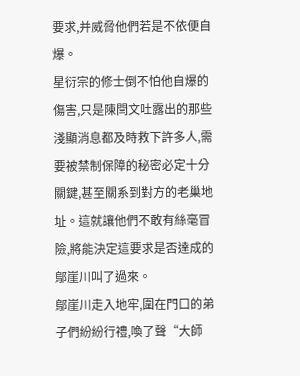要求,并威脅他們若是不依便自爆。
星衍宗的修士倒不怕他自爆的傷害,只是陳閆文吐露出的那些淺顯消息都及時救下許多人,需要被禁制保障的秘密必定十分關鍵,甚至關系到對方的老巢地址。這就讓他們不敢有絲毫冒險,將能決定這要求是否達成的鄔崖川叫了過來。
鄔崖川走入地牢,圍在門口的弟子們紛紛行禮,喚了聲“大師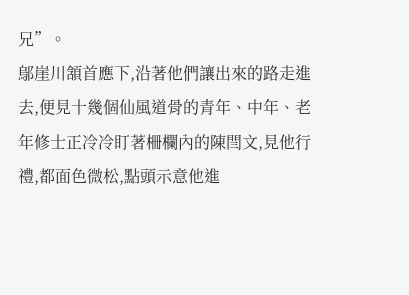兄”。
鄔崖川頷首應下,沿著他們讓出來的路走進去,便見十幾個仙風道骨的青年、中年、老年修士正冷冷盯著柵欄內的陳閆文,見他行禮,都面色微松,點頭示意他進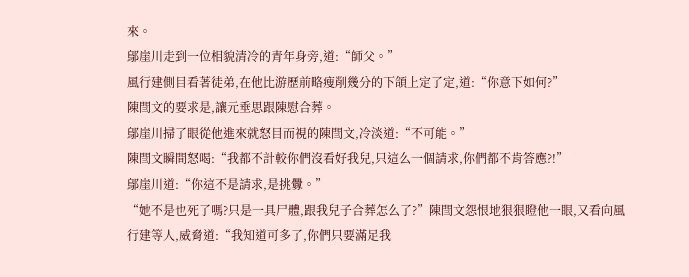來。
鄔崖川走到一位相貌清冷的青年身旁,道:“師父。”
風行建側目看著徒弟,在他比游歷前略瘦削幾分的下頜上定了定,道:“你意下如何?”
陳閆文的要求是,讓元垂思跟陳慰合葬。
鄔崖川掃了眼從他進來就怒目而視的陳閆文,冷淡道:“不可能。”
陳閆文瞬間怒喝:“我都不計較你們沒看好我兒,只這么一個請求,你們都不肯答應?!”
鄔崖川道:“你這不是請求,是挑釁。”
“她不是也死了嗎?只是一具尸體,跟我兒子合葬怎么了?”陳閆文怨恨地狠狠瞪他一眼,又看向風行建等人,威脅道:“我知道可多了,你們只要滿足我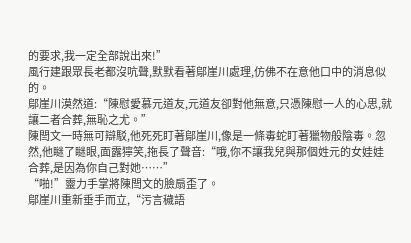的要求,我一定全部說出來!”
風行建跟眾長老都沒吭聲,默默看著鄔崖川處理,仿佛不在意他口中的消息似的。
鄔崖川漠然道:“陳慰愛慕元道友,元道友卻對他無意,只憑陳慰一人的心思,就讓二者合葬,無恥之尤。”
陳閆文一時無可辯駁,他死死盯著鄔崖川,像是一條毒蛇盯著獵物般陰毒。忽然,他瞇了瞇眼,面露獰笑,拖長了聲音:“哦,你不讓我兒與那個姓元的女娃娃合葬,是因為你自己對她……”
“啪!”靈力手掌將陳閆文的臉扇歪了。
鄔崖川重新垂手而立,“污言穢語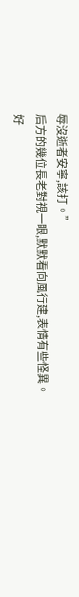辱沒逝者安寧,該打。”
后方的幾位長老對視一眼,默默看向風行建,表情有些怪異。
好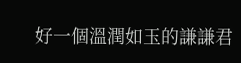好一個溫潤如玉的謙謙君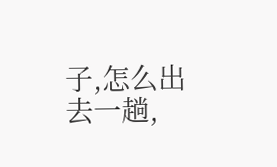子,怎么出去一趟,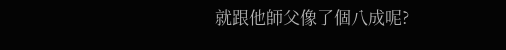就跟他師父像了個八成呢?